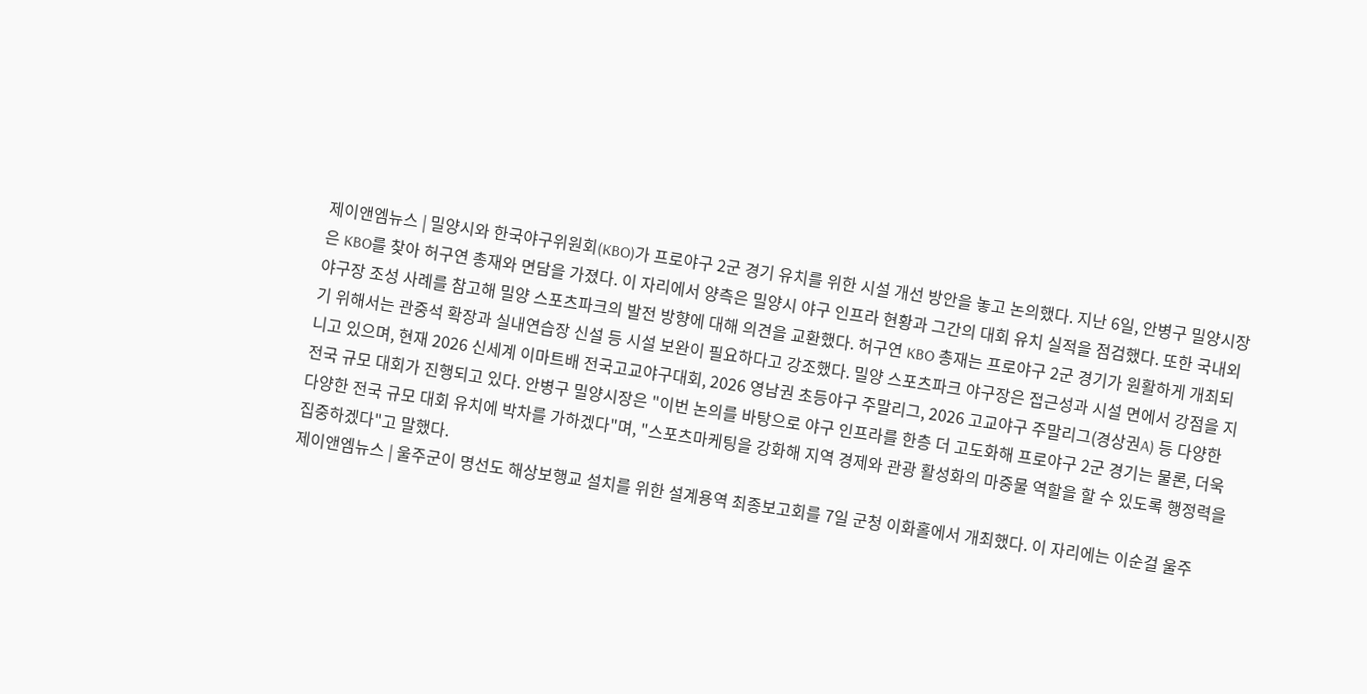제이앤엠뉴스 | 밀양시와 한국야구위원회(KBO)가 프로야구 2군 경기 유치를 위한 시설 개선 방안을 놓고 논의했다. 지난 6일, 안병구 밀양시장은 KBO를 찾아 허구연 총재와 면담을 가졌다. 이 자리에서 양측은 밀양시 야구 인프라 현황과 그간의 대회 유치 실적을 점검했다. 또한 국내외 야구장 조성 사례를 참고해 밀양 스포츠파크의 발전 방향에 대해 의견을 교환했다. 허구연 KBO 총재는 프로야구 2군 경기가 원활하게 개최되기 위해서는 관중석 확장과 실내연습장 신설 등 시설 보완이 필요하다고 강조했다. 밀양 스포츠파크 야구장은 접근성과 시설 면에서 강점을 지니고 있으며, 현재 2026 신세계 이마트배 전국고교야구대회, 2026 영남권 초등야구 주말리그, 2026 고교야구 주말리그(경상권A) 등 다양한 전국 규모 대회가 진행되고 있다. 안병구 밀양시장은 "이번 논의를 바탕으로 야구 인프라를 한층 더 고도화해 프로야구 2군 경기는 물론, 더욱 다양한 전국 규모 대회 유치에 박차를 가하겠다"며, "스포츠마케팅을 강화해 지역 경제와 관광 활성화의 마중물 역할을 할 수 있도록 행정력을 집중하겠다"고 말했다.
제이앤엠뉴스 | 울주군이 명선도 해상보행교 설치를 위한 설계용역 최종보고회를 7일 군청 이화홀에서 개최했다. 이 자리에는 이순걸 울주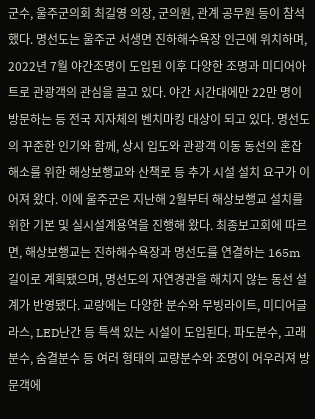군수, 울주군의회 최길영 의장, 군의원, 관계 공무원 등이 참석했다. 명선도는 울주군 서생면 진하해수욕장 인근에 위치하며, 2022년 7월 야간조명이 도입된 이후 다양한 조명과 미디어아트로 관광객의 관심을 끌고 있다. 야간 시간대에만 22만 명이 방문하는 등 전국 지자체의 벤치마킹 대상이 되고 있다. 명선도의 꾸준한 인기와 함께, 상시 입도와 관광객 이동 동선의 혼잡 해소를 위한 해상보행교와 산책로 등 추가 시설 설치 요구가 이어져 왔다. 이에 울주군은 지난해 2월부터 해상보행교 설치를 위한 기본 및 실시설계용역을 진행해 왔다. 최종보고회에 따르면, 해상보행교는 진하해수욕장과 명선도를 연결하는 165m 길이로 계획됐으며, 명선도의 자연경관을 해치지 않는 동선 설계가 반영됐다. 교량에는 다양한 분수와 무빙라이트, 미디어글라스, LED난간 등 특색 있는 시설이 도입된다. 파도분수, 고래분수, 숨결분수 등 여러 형태의 교량분수와 조명이 어우러져 방문객에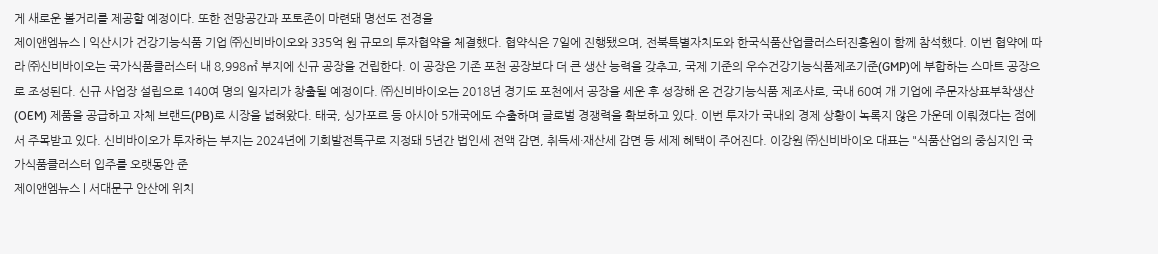게 새로운 볼거리를 제공할 예정이다. 또한 전망공간과 포토존이 마련돼 명선도 전경을
제이앤엠뉴스 | 익산시가 건강기능식품 기업 ㈜신비바이오와 335억 원 규모의 투자협약을 체결했다. 협약식은 7일에 진행됐으며, 전북특별자치도와 한국식품산업클러스터진흥원이 함께 참석했다. 이번 협약에 따라 ㈜신비바이오는 국가식품클러스터 내 8,998㎡ 부지에 신규 공장을 건립한다. 이 공장은 기존 포천 공장보다 더 큰 생산 능력을 갖추고, 국제 기준의 우수건강기능식품제조기준(GMP)에 부합하는 스마트 공장으로 조성된다. 신규 사업장 설립으로 140여 명의 일자리가 창출될 예정이다. ㈜신비바이오는 2018년 경기도 포천에서 공장을 세운 후 성장해 온 건강기능식품 제조사로, 국내 60여 개 기업에 주문자상표부착생산(OEM) 제품을 공급하고 자체 브랜드(PB)로 시장을 넓혀왔다. 태국, 싱가포르 등 아시아 5개국에도 수출하며 글로벌 경쟁력을 확보하고 있다. 이번 투자가 국내외 경제 상황이 녹록지 않은 가운데 이뤄졌다는 점에서 주목받고 있다. 신비바이오가 투자하는 부지는 2024년에 기회발전특구로 지정돼 5년간 법인세 전액 감면, 취득세·재산세 감면 등 세제 혜택이 주어진다. 이강원 ㈜신비바이오 대표는 "식품산업의 중심지인 국가식품클러스터 입주를 오랫동안 준
제이앤엠뉴스 | 서대문구 안산에 위치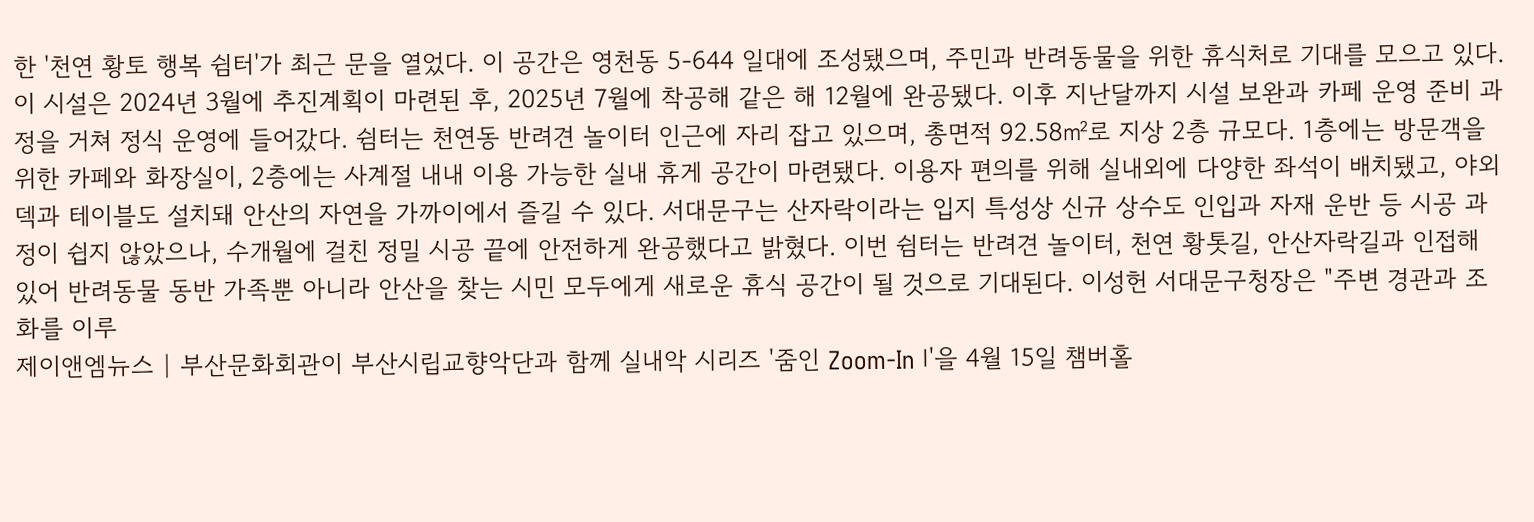한 '천연 황토 행복 쉼터'가 최근 문을 열었다. 이 공간은 영천동 5-644 일대에 조성됐으며, 주민과 반려동물을 위한 휴식처로 기대를 모으고 있다. 이 시설은 2024년 3월에 추진계획이 마련된 후, 2025년 7월에 착공해 같은 해 12월에 완공됐다. 이후 지난달까지 시설 보완과 카페 운영 준비 과정을 거쳐 정식 운영에 들어갔다. 쉼터는 천연동 반려견 놀이터 인근에 자리 잡고 있으며, 총면적 92.58㎡로 지상 2층 규모다. 1층에는 방문객을 위한 카페와 화장실이, 2층에는 사계절 내내 이용 가능한 실내 휴게 공간이 마련됐다. 이용자 편의를 위해 실내외에 다양한 좌석이 배치됐고, 야외 덱과 테이블도 설치돼 안산의 자연을 가까이에서 즐길 수 있다. 서대문구는 산자락이라는 입지 특성상 신규 상수도 인입과 자재 운반 등 시공 과정이 쉽지 않았으나, 수개월에 걸친 정밀 시공 끝에 안전하게 완공했다고 밝혔다. 이번 쉼터는 반려견 놀이터, 천연 황톳길, 안산자락길과 인접해 있어 반려동물 동반 가족뿐 아니라 안산을 찾는 시민 모두에게 새로운 휴식 공간이 될 것으로 기대된다. 이성헌 서대문구청장은 "주변 경관과 조화를 이루
제이앤엠뉴스 | 부산문화회관이 부산시립교향악단과 함께 실내악 시리즈 '줌인 Zoom-In Ⅰ'을 4월 15일 챔버홀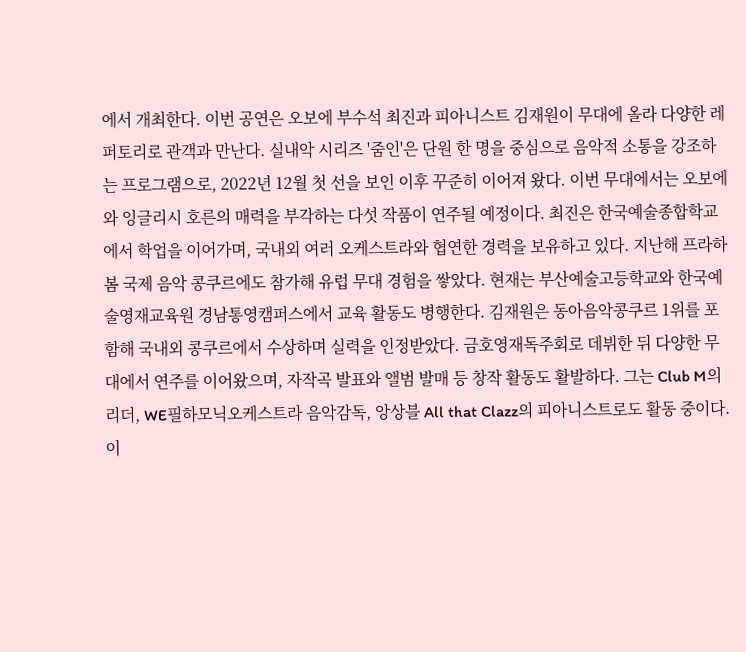에서 개최한다. 이번 공연은 오보에 부수석 최진과 피아니스트 김재원이 무대에 올라 다양한 레퍼토리로 관객과 만난다. 실내악 시리즈 '줌인'은 단원 한 명을 중심으로 음악적 소통을 강조하는 프로그램으로, 2022년 12월 첫 선을 보인 이후 꾸준히 이어져 왔다. 이번 무대에서는 오보에와 잉글리시 호른의 매력을 부각하는 다섯 작품이 연주될 예정이다. 최진은 한국예술종합학교에서 학업을 이어가며, 국내외 여러 오케스트라와 협연한 경력을 보유하고 있다. 지난해 프라하 봄 국제 음악 콩쿠르에도 참가해 유럽 무대 경험을 쌓았다. 현재는 부산예술고등학교와 한국예술영재교육원 경남통영캠퍼스에서 교육 활동도 병행한다. 김재원은 동아음악콩쿠르 1위를 포함해 국내외 콩쿠르에서 수상하며 실력을 인정받았다. 금호영재독주회로 데뷔한 뒤 다양한 무대에서 연주를 이어왔으며, 자작곡 발표와 앨범 발매 등 창작 활동도 활발하다. 그는 Club M의 리더, WE필하모닉오케스트라 음악감독, 앙상블 All that Clazz의 피아니스트로도 활동 중이다. 이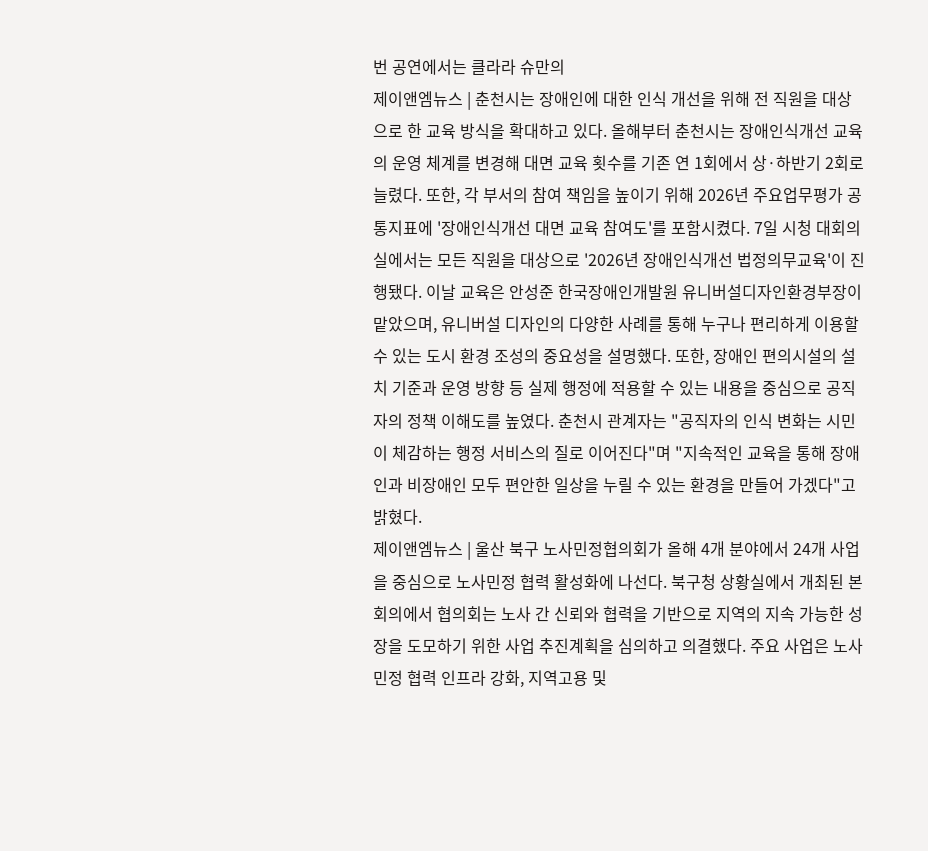번 공연에서는 클라라 슈만의
제이앤엠뉴스 | 춘천시는 장애인에 대한 인식 개선을 위해 전 직원을 대상으로 한 교육 방식을 확대하고 있다. 올해부터 춘천시는 장애인식개선 교육의 운영 체계를 변경해 대면 교육 횟수를 기존 연 1회에서 상·하반기 2회로 늘렸다. 또한, 각 부서의 참여 책임을 높이기 위해 2026년 주요업무평가 공통지표에 '장애인식개선 대면 교육 참여도'를 포함시켰다. 7일 시청 대회의실에서는 모든 직원을 대상으로 '2026년 장애인식개선 법정의무교육'이 진행됐다. 이날 교육은 안성준 한국장애인개발원 유니버설디자인환경부장이 맡았으며, 유니버설 디자인의 다양한 사례를 통해 누구나 편리하게 이용할 수 있는 도시 환경 조성의 중요성을 설명했다. 또한, 장애인 편의시설의 설치 기준과 운영 방향 등 실제 행정에 적용할 수 있는 내용을 중심으로 공직자의 정책 이해도를 높였다. 춘천시 관계자는 "공직자의 인식 변화는 시민이 체감하는 행정 서비스의 질로 이어진다"며 "지속적인 교육을 통해 장애인과 비장애인 모두 편안한 일상을 누릴 수 있는 환경을 만들어 가겠다"고 밝혔다.
제이앤엠뉴스 | 울산 북구 노사민정협의회가 올해 4개 분야에서 24개 사업을 중심으로 노사민정 협력 활성화에 나선다. 북구청 상황실에서 개최된 본회의에서 협의회는 노사 간 신뢰와 협력을 기반으로 지역의 지속 가능한 성장을 도모하기 위한 사업 추진계획을 심의하고 의결했다. 주요 사업은 노사민정 협력 인프라 강화, 지역고용 및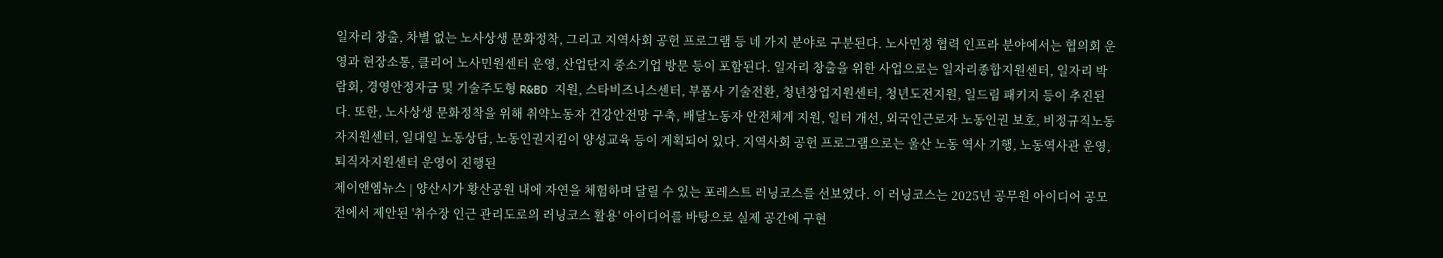일자리 창출, 차별 없는 노사상생 문화정착, 그리고 지역사회 공헌 프로그램 등 네 가지 분야로 구분된다. 노사민정 협력 인프라 분야에서는 협의회 운영과 현장소통, 클리어 노사민원센터 운영, 산업단지 중소기업 방문 등이 포함된다. 일자리 창출을 위한 사업으로는 일자리종합지원센터, 일자리 박람회, 경영안정자금 및 기술주도형 R&BD 지원, 스타비즈니스센터, 부품사 기술전환, 청년창업지원센터, 청년도전지원, 일드림 패키지 등이 추진된다. 또한, 노사상생 문화정착을 위해 취약노동자 건강안전망 구축, 배달노동자 안전체계 지원, 일터 개선, 외국인근로자 노동인권 보호, 비정규직노동자지원센터, 일대일 노동상담, 노동인권지킴이 양성교육 등이 계획되어 있다. 지역사회 공헌 프로그램으로는 울산 노동 역사 기행, 노동역사관 운영, 퇴직자지원센터 운영이 진행된
제이앤엠뉴스 | 양산시가 황산공원 내에 자연을 체험하며 달릴 수 있는 포레스트 러닝코스를 선보였다. 이 러닝코스는 2025년 공무원 아이디어 공모전에서 제안된 '취수장 인근 관리도로의 러닝코스 활용' 아이디어를 바탕으로 실제 공간에 구현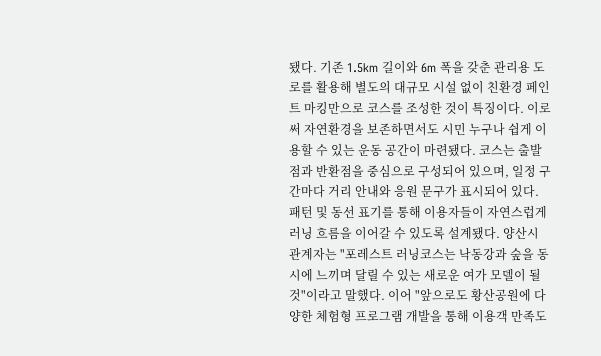됐다. 기존 1.5km 길이와 6m 폭을 갖춘 관리용 도로를 활용해 별도의 대규모 시설 없이 친환경 페인트 마킹만으로 코스를 조성한 것이 특징이다. 이로써 자연환경을 보존하면서도 시민 누구나 쉽게 이용할 수 있는 운동 공간이 마련됐다. 코스는 출발점과 반환점을 중심으로 구성되어 있으며, 일정 구간마다 거리 안내와 응원 문구가 표시되어 있다. 패턴 및 동선 표기를 통해 이용자들이 자연스럽게 러닝 흐름을 이어갈 수 있도록 설계됐다. 양산시 관계자는 "포레스트 러닝코스는 낙동강과 숲을 동시에 느끼며 달릴 수 있는 새로운 여가 모델이 될 것"이라고 말했다. 이어 "앞으로도 황산공원에 다양한 체험형 프로그램 개발을 통해 이용객 만족도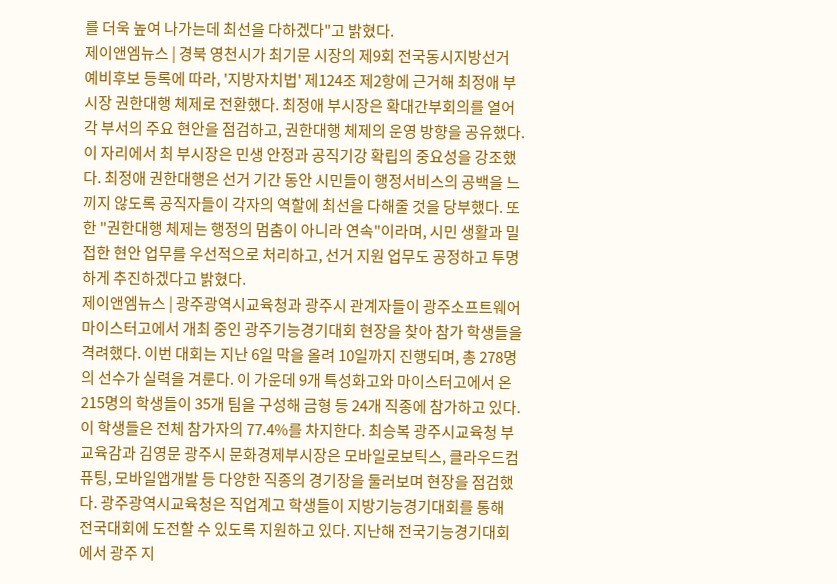를 더욱 높여 나가는데 최선을 다하겠다"고 밝혔다.
제이앤엠뉴스 | 경북 영천시가 최기문 시장의 제9회 전국동시지방선거 예비후보 등록에 따라, '지방자치법' 제124조 제2항에 근거해 최정애 부시장 권한대행 체제로 전환했다. 최정애 부시장은 확대간부회의를 열어 각 부서의 주요 현안을 점검하고, 권한대행 체제의 운영 방향을 공유했다. 이 자리에서 최 부시장은 민생 안정과 공직기강 확립의 중요성을 강조했다. 최정애 권한대행은 선거 기간 동안 시민들이 행정서비스의 공백을 느끼지 않도록 공직자들이 각자의 역할에 최선을 다해줄 것을 당부했다. 또한 "권한대행 체제는 행정의 멈춤이 아니라 연속"이라며, 시민 생활과 밀접한 현안 업무를 우선적으로 처리하고, 선거 지원 업무도 공정하고 투명하게 추진하겠다고 밝혔다.
제이앤엠뉴스 | 광주광역시교육청과 광주시 관계자들이 광주소프트웨어마이스터고에서 개최 중인 광주기능경기대회 현장을 찾아 참가 학생들을 격려했다. 이번 대회는 지난 6일 막을 올려 10일까지 진행되며, 총 278명의 선수가 실력을 겨룬다. 이 가운데 9개 특성화고와 마이스터고에서 온 215명의 학생들이 35개 팀을 구성해 금형 등 24개 직종에 참가하고 있다. 이 학생들은 전체 참가자의 77.4%를 차지한다. 최승복 광주시교육청 부교육감과 김영문 광주시 문화경제부시장은 모바일로보틱스, 클라우드컴퓨팅, 모바일앱개발 등 다양한 직종의 경기장을 둘러보며 현장을 점검했다. 광주광역시교육청은 직업계고 학생들이 지방기능경기대회를 통해 전국대회에 도전할 수 있도록 지원하고 있다. 지난해 전국기능경기대회에서 광주 지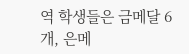역 학생들은 금메달 6개, 은메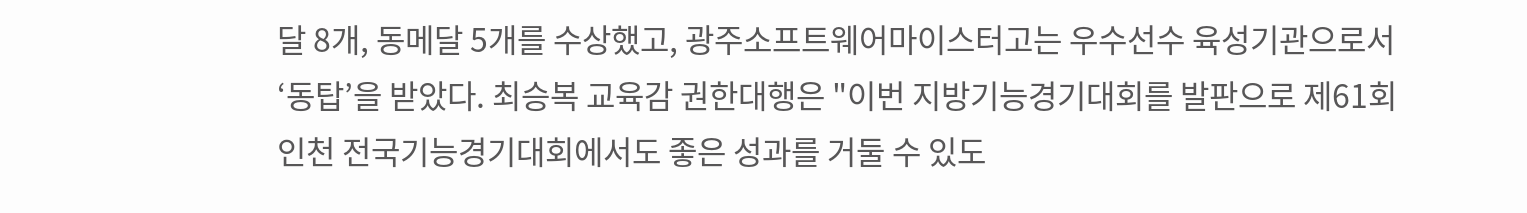달 8개, 동메달 5개를 수상했고, 광주소프트웨어마이스터고는 우수선수 육성기관으로서 ‘동탑’을 받았다. 최승복 교육감 권한대행은 "이번 지방기능경기대회를 발판으로 제61회 인천 전국기능경기대회에서도 좋은 성과를 거둘 수 있도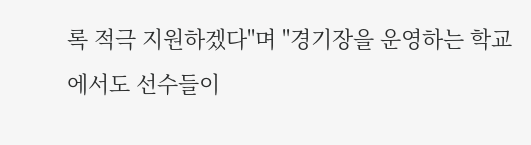록 적극 지원하겠다"며 "경기장을 운영하는 학교에서도 선수들이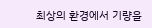최상의 환경에서 기량을